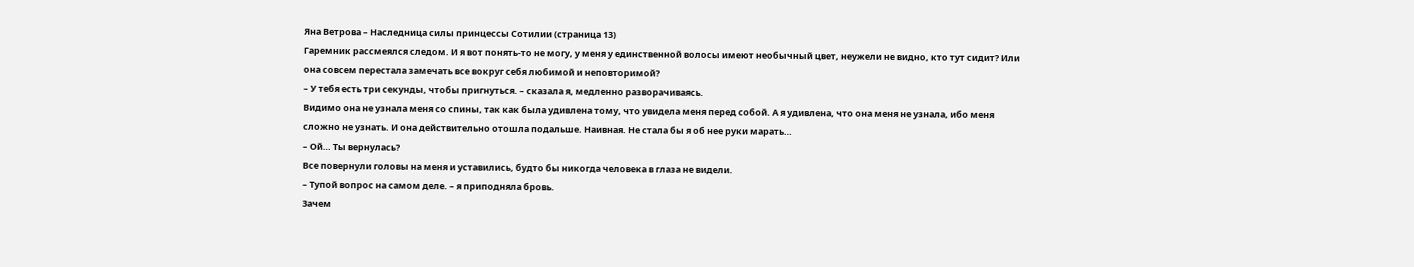Яна Ветрова – Наследница силы принцессы Сотилии (страница 13)
Гаремник рассмеялся следом. И я вот понять-то не могу, у меня у единственной волосы имеют необычный цвет, неужели не видно, кто тут сидит? Или она совсем перестала замечать все вокруг себя любимой и неповторимой?
– У тебя есть три секунды, чтобы пригнуться. – сказала я, медленно разворачиваясь.
Видимо она не узнала меня со спины, так как была удивлена тому, что увидела меня перед собой. А я удивлена, что она меня не узнала, ибо меня сложно не узнать. И она действительно отошла подальше. Наивная. Не стала бы я об нее руки марать…
– Ой… Ты вернулась?
Все повернули головы на меня и уставились, будто бы никогда человека в глаза не видели.
– Тупой вопрос на самом деле. – я приподняла бровь.
Зачем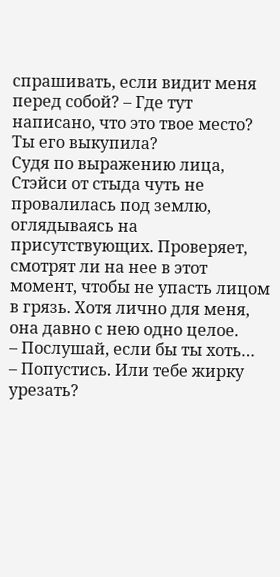спрашивать, если видит меня перед собой? – Где тут написано, что это твое место? Ты его выкупила?
Судя по выражению лица, Стэйси от стыда чуть не провалилась под землю, оглядываясь на присутствующих. Проверяет, смотрят ли на нее в этот момент, чтобы не упасть лицом в грязь. Хотя лично для меня, она давно с нею одно целое.
– Послушай, если бы ты хоть…
– Попустись. Или тебе жирку урезать?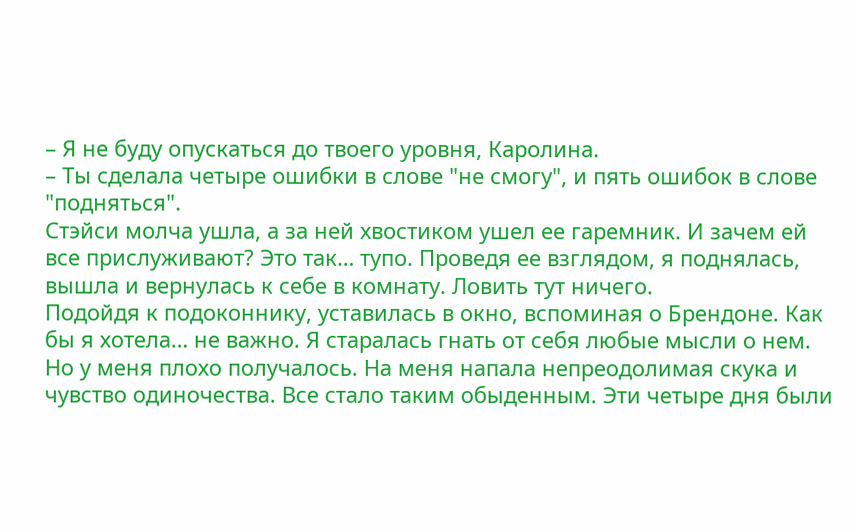– Я не буду опускаться до твоего уровня, Каролина.
– Ты сделала четыре ошибки в слове "не смогу", и пять ошибок в слове "подняться".
Стэйси молча ушла, а за ней хвостиком ушел ее гаремник. И зачем ей все прислуживают? Это так… тупо. Проведя ее взглядом, я поднялась, вышла и вернулась к себе в комнату. Ловить тут ничего.
Подойдя к подоконнику, уставилась в окно, вспоминая о Брендоне. Как бы я хотела… не важно. Я старалась гнать от себя любые мысли о нем. Но у меня плохо получалось. На меня напала непреодолимая скука и чувство одиночества. Все стало таким обыденным. Эти четыре дня были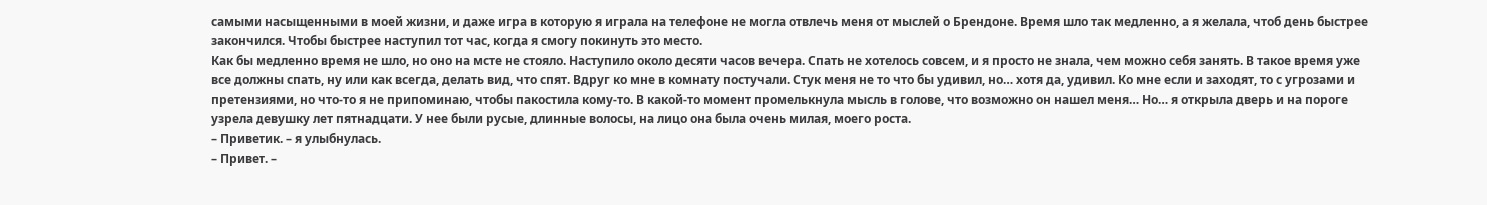самыми насыщенными в моей жизни, и даже игра в которую я играла на телефоне не могла отвлечь меня от мыслей о Брендоне. Время шло так медленно, а я желала, чтоб день быстрее закончился. Чтобы быстрее наступил тот час, когда я смогу покинуть это место.
Как бы медленно время не шло, но оно на мсте не стояло. Наступило около десяти часов вечера. Спать не хотелось совсем, и я просто не знала, чем можно себя занять. В такое время уже все должны спать, ну или как всегда, делать вид, что спят. Вдруг ко мне в комнату постучали. Стук меня не то что бы удивил, но… хотя да, удивил. Ко мне если и заходят, то с угрозами и претензиями, но что-то я не припоминаю, чтобы пакостила кому-то. В какой-то момент промелькнула мысль в голове, что возможно он нашел меня… Но… я открыла дверь и на пороге узрела девушку лет пятнадцати. У нее были русые, длинные волосы, на лицо она была очень милая, моего роста.
– Приветик. – я улыбнулась.
– Привет. –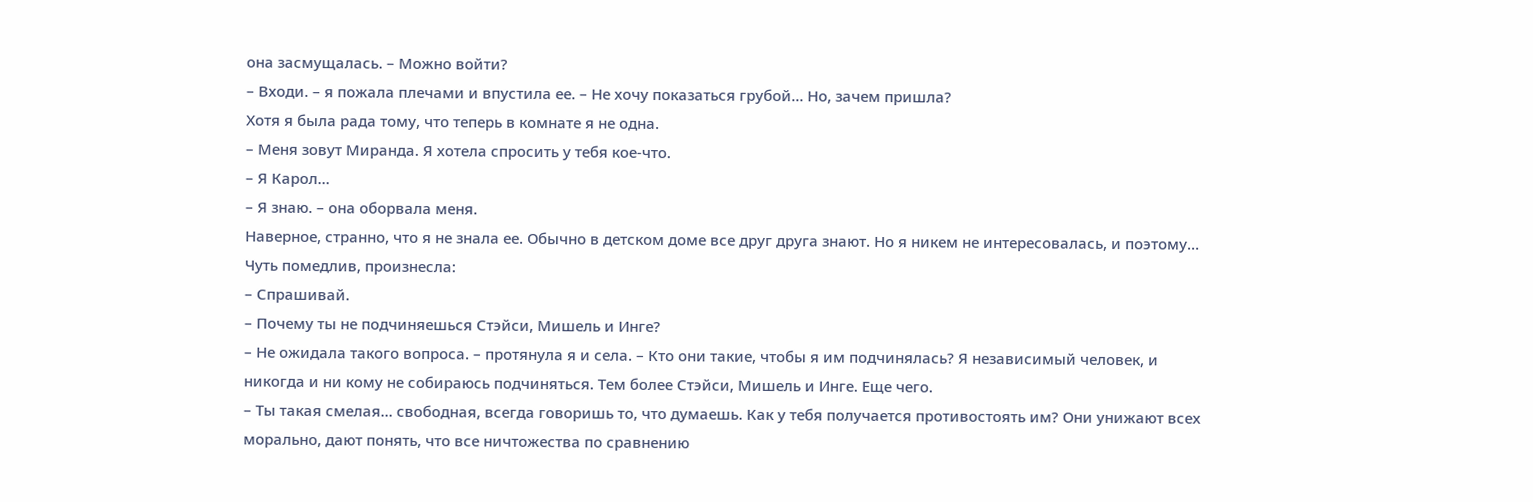она засмущалась. – Можно войти?
– Входи. – я пожала плечами и впустила ее. – Не хочу показаться грубой… Но, зачем пришла?
Хотя я была рада тому, что теперь в комнате я не одна.
– Меня зовут Миранда. Я хотела спросить у тебя кое-что.
– Я Карол…
– Я знаю. – она оборвала меня.
Наверное, странно, что я не знала ее. Обычно в детском доме все друг друга знают. Но я никем не интересовалась, и поэтому… Чуть помедлив, произнесла:
– Спрашивай.
– Почему ты не подчиняешься Стэйси, Мишель и Инге?
– Не ожидала такого вопроса. – протянула я и села. – Кто они такие, чтобы я им подчинялась? Я независимый человек, и никогда и ни кому не собираюсь подчиняться. Тем более Стэйси, Мишель и Инге. Еще чего.
– Ты такая смелая… свободная, всегда говоришь то, что думаешь. Как у тебя получается противостоять им? Они унижают всех морально, дают понять, что все ничтожества по сравнению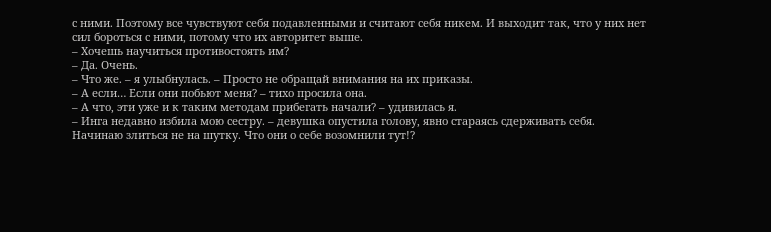с ними. Поэтому все чувствуют себя подавленными и считают себя никем. И выходит так, что у них нет сил бороться с ними, потому что их авторитет выше.
– Хочешь научиться противостоять им?
– Да. Очень.
– Что же. – я улыбнулась. – Просто не обращай внимания на их приказы.
– А если… Если они побьют меня? – тихо просила она.
– А что, эти уже и к таким методам прибегать начали? – удивилась я.
– Инга недавно избила мою сестру. – девушка опустила голову, явно стараясь сдерживать себя.
Начинаю злиться не на шутку. Что они о себе возомнили тут!?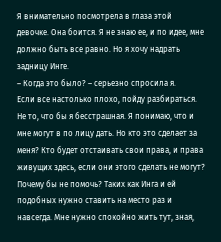Я внимательно посмотрела в глаза этой девочке. Она боится. Я не знаю ее, и по идее, мне должно быть все равно. Но я хочу надрать задницу Инге.
– Когда это было? – серьезно спросила я.
Если все настолько плохо, пойду разбираться. Не то, что бы я бесстрашная. Я понимаю, что и мне могут в по лицу дать. Но кто это сделает за меня? Кто будет отстаивать свои права, и права живущих здесь, если они этого сделать не могут? Почему бы не помочь? Таких как Инга и ей подобных нужно ставить на место раз и навсегда. Мне нужно спокойно жить тут, зная,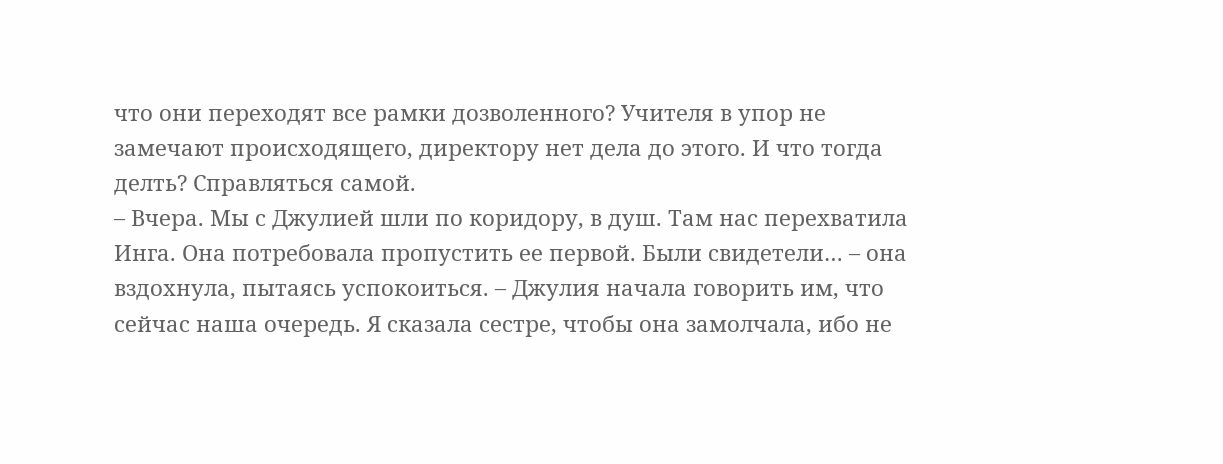что они переходят все рамки дозволенного? Учителя в упор не замечают происходящего, директору нет дела до этого. И что тогда делть? Справляться самой.
– Вчера. Мы с Джулией шли по коридору, в душ. Там нас перехватила Инга. Она потребовала пропустить ее первой. Были свидетели… – она вздохнула, пытаясь успокоиться. – Джулия начала говорить им, что сейчас наша очередь. Я сказала сестре, чтобы она замолчала, ибо не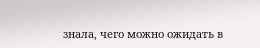знала, чего можно ожидать в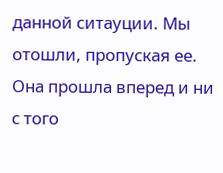данной ситауции. Мы отошли, пропуская ее. Она прошла вперед и ни с того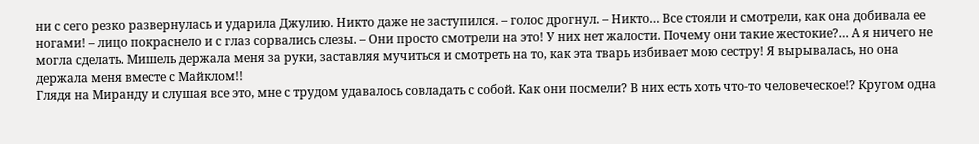ни с сего резко развернулась и ударила Джулию. Никто даже не заступился. – голос дрогнул. – Никто… Все стояли и смотрели, как она добивала ее ногами! – лицо покраснело и с глаз сорвались слезы. – Они просто смотрели на это! У них нет жалости. Почему они такие жестокие?… А я ничего не могла сделать. Мишель держала меня за руки, заставляя мучиться и смотреть на то, как эта тварь избивает мою сестру! Я вырывалась, но она держала меня вместе с Майклом!!
Глядя на Миранду и слушая все это, мне с трудом удавалось совладать с собой. Как они посмели? В них есть хоть что-то человеческое!? Кругом одна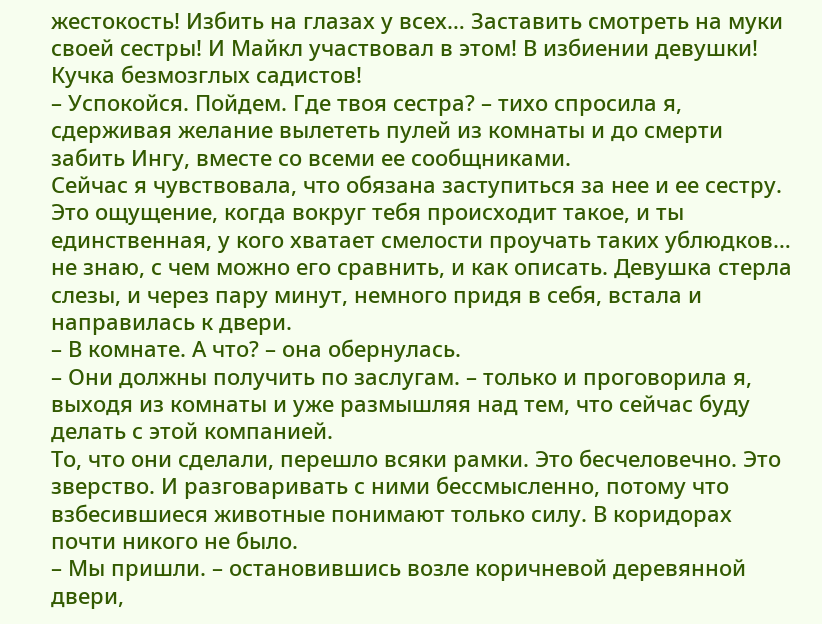жестокость! Избить на глазах у всех… Заставить смотреть на муки своей сестры! И Майкл участвовал в этом! В избиении девушки! Кучка безмозглых садистов!
– Успокойся. Пойдем. Где твоя сестра? – тихо спросила я, сдерживая желание вылететь пулей из комнаты и до смерти забить Ингу, вместе со всеми ее сообщниками.
Сейчас я чувствовала, что обязана заступиться за нее и ее сестру. Это ощущение, когда вокруг тебя происходит такое, и ты единственная, у кого хватает смелости проучать таких ублюдков… не знаю, с чем можно его сравнить, и как описать. Девушка стерла слезы, и через пару минут, немного придя в себя, встала и направилась к двери.
– В комнате. А что? – она обернулась.
– Они должны получить по заслугам. – только и проговорила я, выходя из комнаты и уже размышляя над тем, что сейчас буду делать с этой компанией.
То, что они сделали, перешло всяки рамки. Это бесчеловечно. Это зверство. И разговаривать с ними бессмысленно, потому что взбесившиеся животные понимают только силу. В коридорах почти никого не было.
– Мы пришли. – остановившись возле коричневой деревянной двери,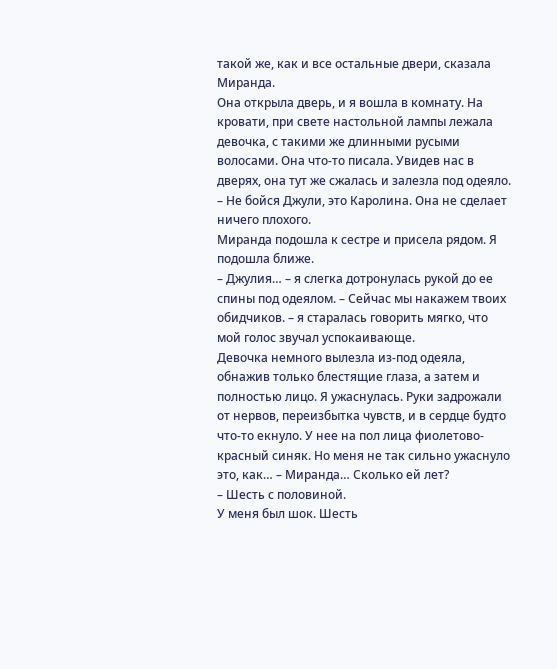такой же, как и все остальные двери, сказала Миранда.
Она открыла дверь, и я вошла в комнату. На кровати, при свете настольной лампы лежала девочка, с такими же длинными русыми волосами. Она что-то писала. Увидев нас в дверях, она тут же сжалась и залезла под одеяло. – Не бойся Джули, это Каролина. Она не сделает ничего плохого.
Миранда подошла к сестре и присела рядом. Я подошла ближе.
– Джулия… – я слегка дотронулась рукой до ее спины под одеялом. – Сейчас мы накажем твоих обидчиков. – я старалась говорить мягко, что мой голос звучал успокаивающе.
Девочка немного вылезла из-под одеяла, обнажив только блестящие глаза, а затем и полностью лицо. Я ужаснулась. Руки задрожали от нервов, переизбытка чувств, и в сердце будто что-то екнуло. У нее на пол лица фиолетово-красный синяк. Но меня не так сильно ужаснуло это, как… – Миранда… Сколько ей лет?
– Шесть с половиной.
У меня был шок. Шесть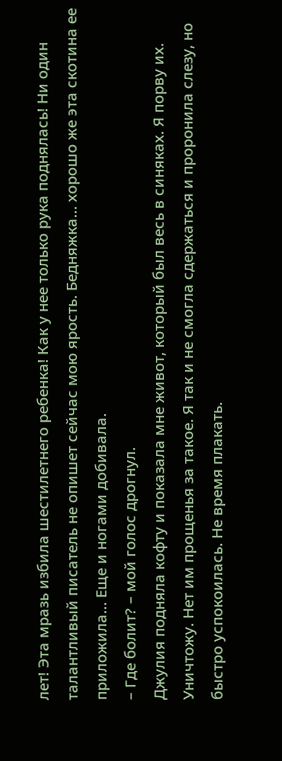лет! Эта мразь избила шестилетнего ребенка! Как у нее только рука поднялась! Ни один талантливый писатель не опишет сейчас мою ярость. Бедняжка… хорошо же эта скотина ее приложила… Еще и ногами добивала.
– Где болит? – мой голос дрогнул.
Джулия подняла кофту и показала мне живот, который был весь в синяках. Я порву их. Уничтожу. Нет им прощенья за такое. Я так и не смогла сдержаться и проронила слезу, но быстро успокоилась. Не время плакать.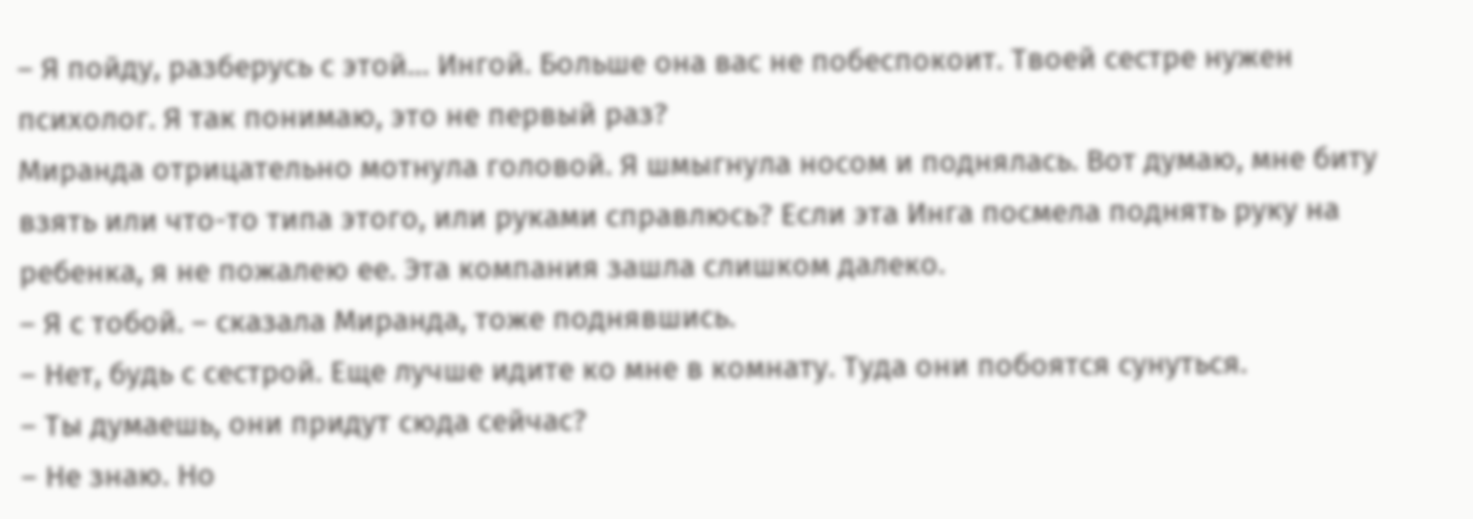– Я пойду, разберусь с этой… Ингой. Больше она вас не побеспокоит. Твоей сестре нужен психолог. Я так понимаю, это не первый раз?
Миранда отрицательно мотнула головой. Я шмыгнула носом и поднялась. Вот думаю, мне биту взять или что-то типа этого, или руками справлюсь? Если эта Инга посмела поднять руку на ребенка, я не пожалею ее. Эта компания зашла слишком далеко.
– Я с тобой. – сказала Миранда, тоже поднявшись.
– Нет, будь с сестрой. Еще лучше идите ко мне в комнату. Туда они побоятся сунуться.
– Ты думаешь, они придут сюда сейчас?
– Не знаю. Но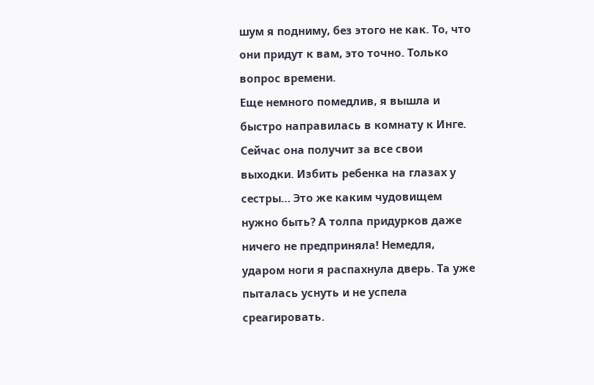шум я подниму, без этого не как. То, что они придут к вам, это точно. Только вопрос времени.
Еще немного помедлив, я вышла и быстро направилась в комнату к Инге. Сейчас она получит за все свои выходки. Избить ребенка на глазах у сестры… Это же каким чудовищем нужно быть? А толпа придурков даже ничего не предприняла! Немедля, ударом ноги я распахнула дверь. Та уже пыталась уснуть и не успела среагировать.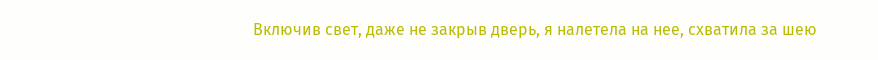Включив свет, даже не закрыв дверь, я налетела на нее, схватила за шею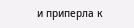и приперла к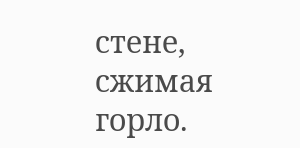стене, сжимая горло.